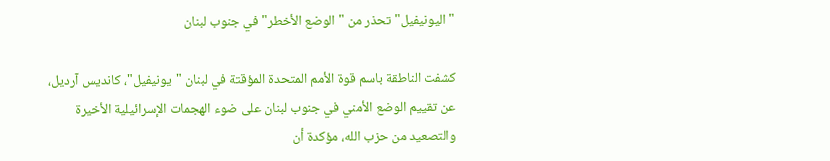"اليونيفيل" تحذر من "الوضع الأخطر" في جنوب لبنان

كشفت الناطقة باسم قوة الأمم المتحدة المؤقتة في لبنان "يونيفيل"، كانديس آرديل، عن تقييم الوضع الأمني في جنوب لبنان على ضوء الهجمات الإسرائيلية الأخيرة والتصعيد من حزب الله، مؤكدة أن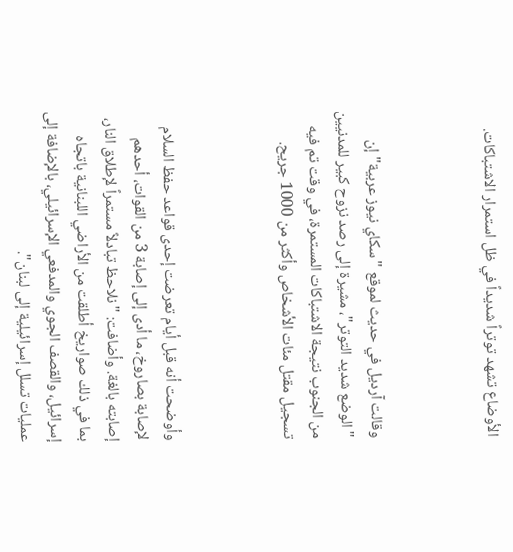الأوضاع تشهد توتراً شديداً في ظل استمرار الاشتباكات.



وقالت آرديل في حديث لموقع "سكاي نيوز عربية" إن "الوضع شديد التوتر"، مشيرة إلى رصد نزوح كبير للمدنيين من الجنوب نتيجة الاشتباكات المستمرة، في وقت تم فيه تسجيل مقتل مئات الأشخاص وأكثر من 1000 جريح.



وأوضحت أنه قبل أيام تعرضت إحدى قواعد حفظ السلام لإصابة بصاروخ، ما أدى إلى إصابة 3 من القوات، أحدهم إصابته بالغة. وأضافت: "نلاحظ تبادلاً مستمراً لإطلاق النار، بما في ذلك صواريخ أطلقت من الأراضي اللبنانية باتجاه إسرائيل، والقصف الجوي والمدفعي الإسرائيلي، بالإضافة إلى عمليات تسلل إسرائيلية إلى لبنان".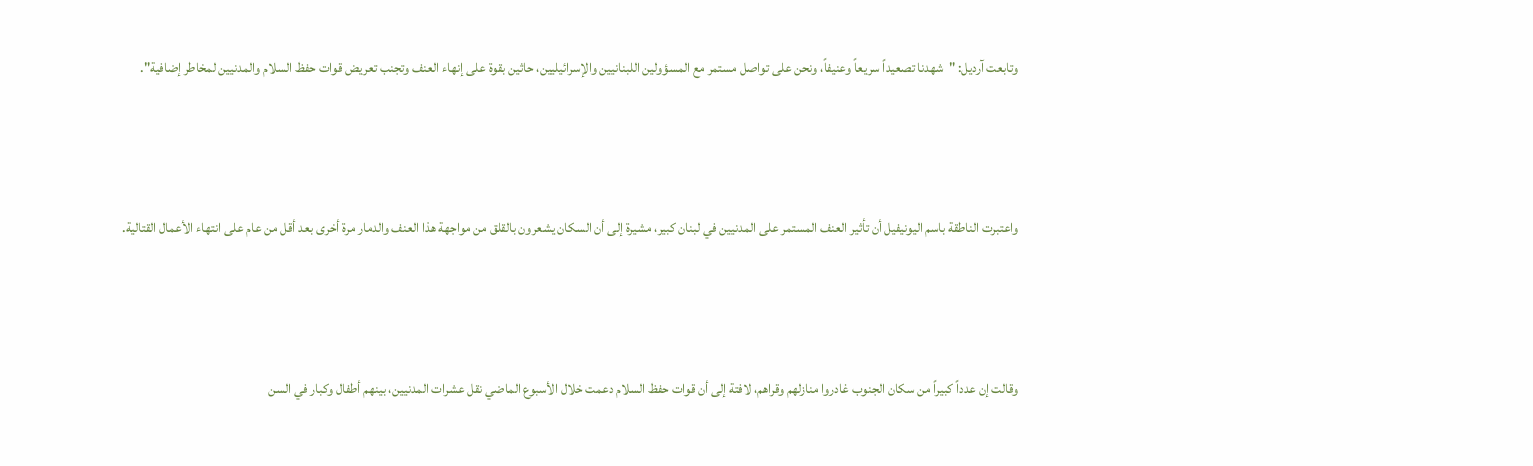وتابعت آرديل: "شهدنا تصعيداً سريعاً وعنيفاً، ونحن على تواصل مستمر مع المسؤولين اللبنانيين والإسرائيليين، حاثين بقوة على إنهاء العنف وتجنب تعريض قوات حفظ السلام والمدنيين لمخاطر إضافية".



واعتبرت الناطقة باسم اليونيفيل أن تأثير العنف المستمر على المدنيين في لبنان كبير، مشيرة إلى أن السكان يشعرون بالقلق من مواجهة هذا العنف والدمار مرة أخرى بعد أقل من عام على انتهاء الأعمال القتالية.



وقالت إن عدداً كبيراً من سكان الجنوب غادروا منازلهم وقراهم، لافتة إلى أن قوات حفظ السلام دعمت خلال الأسبوع الماضي نقل عشرات المدنيين، بينهم أطفال وكبار في السن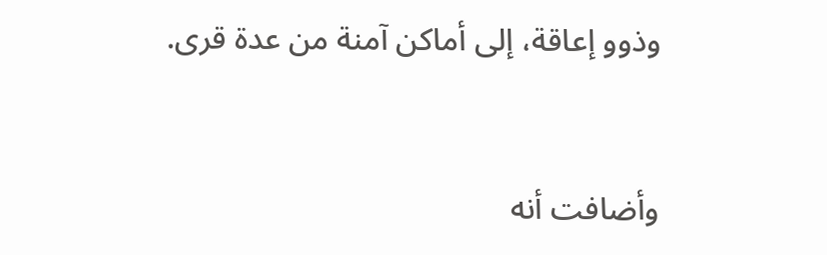وذوو إعاقة، إلى أماكن آمنة من عدة قرى.



وأضافت أنه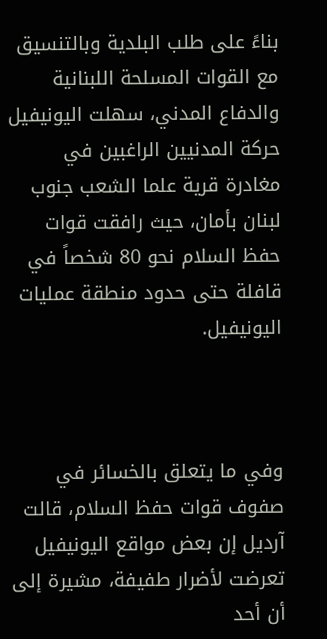بناءً على طلب البلدية وبالتنسيق مع القوات المسلحة اللبنانية والدفاع المدني، سهلت اليونيفيل حركة المدنيين الراغبين في مغادرة قرية علما الشعب جنوب لبنان بأمان، حيث رافقت قوات حفظ السلام نحو 80 شخصاً في قافلة حتى حدود منطقة عمليات اليونيفيل.



وفي ما يتعلق بالخسائر في صفوف قوات حفظ السلام، قالت آرديل إن بعض مواقع اليونيفيل تعرضت لأضرار طفيفة، مشيرة إلى أن أحد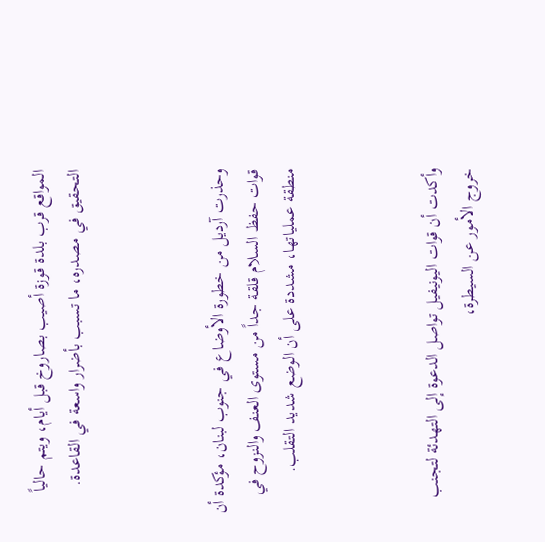المواقع قرب بلدة قوزة أصيب بصاروخ قبل أيام، ويتم حالياً التحقيق في مصدره، ما تسبب بأضرار واسعة في القاعدة.



وحذرت آرديل من خطورة الأوضاع في جنوب لبنان، مؤكدة أن قوات حفظ السلام قلقة جداً من مستوى العنف والنزوح في منطقة عملياتها، مشددة على أن الوضع شديد التقلب.



وأكدت أن قوات اليونيفيل تواصل الدعوة إلى التهدئة لتجنب خروج الأمور عن السيطرة،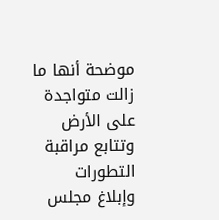موضحة أنها ما زالت متواجدة على الأرض وتتابع مراقبة التطورات وإبلاغ مجلس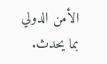الأمن الدولي بما يحدث.